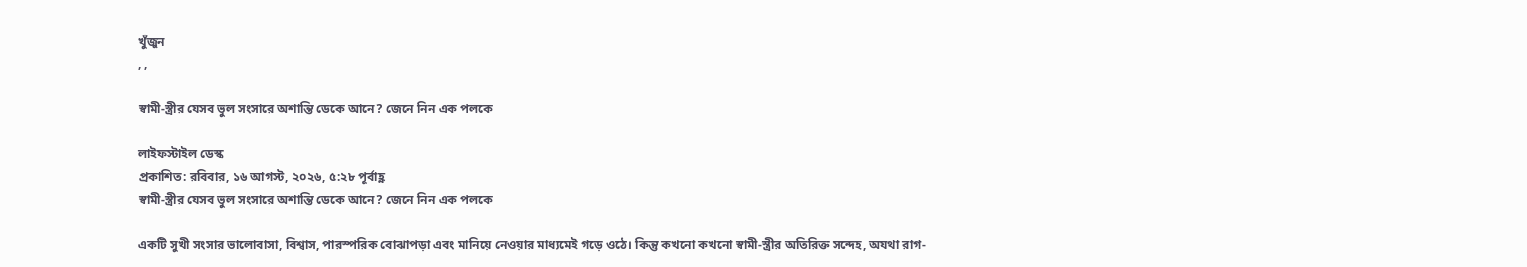খুঁজুন
, ,

স্বামী-স্ত্রীর যেসব ভুল সংসারে অশান্তি ডেকে আনে? জেনে নিন এক পলকে

লাইফস্টাইল ডেস্ক
প্রকাশিত: রবিবার, ১৬ আগস্ট, ২০২৬, ৫:২৮ পূর্বাহ্ণ
স্বামী-স্ত্রীর যেসব ভুল সংসারে অশান্তি ডেকে আনে? জেনে নিন এক পলকে

একটি সুখী সংসার ভালোবাসা, বিশ্বাস, পারস্পরিক বোঝাপড়া এবং মানিয়ে নেওয়ার মাধ্যমেই গড়ে ওঠে। কিন্তু কখনো কখনো স্বামী-স্ত্রীর অতিরিক্ত সন্দেহ, অযথা রাগ-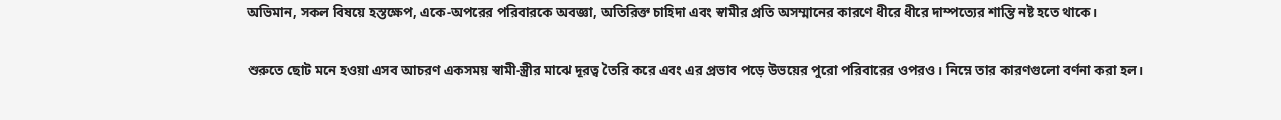অভিমান, সকল বিষয়ে হস্তক্ষেপ, একে-অপরের পরিবারকে অবজ্ঞা, অতিরিক্ত চাহিদা এবং স্বামীর প্রতি অসম্মানের কারণে ধীরে ধীরে দাম্পত্যের শান্তি নষ্ট হতে থাকে।

শুরুতে ছোট মনে হওয়া এসব আচরণ একসময় স্বামী-স্ত্রীর মাঝে দূরত্ব তৈরি করে এবং এর প্রভাব পড়ে উভয়ের পুরো পরিবারের ওপরও। নিম্নে তার কারণগুলো বর্ণনা করা হল।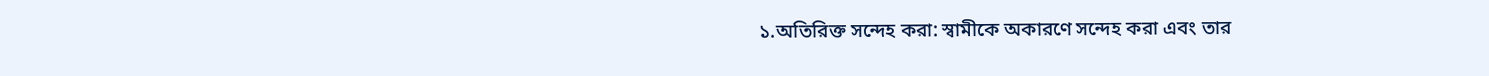১.অতিরিক্ত সন্দেহ করা: স্বামীকে অকারণে সন্দেহ করা এবং তার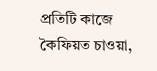প্রতিটি কাজে কৈফিয়ত চাওয়া,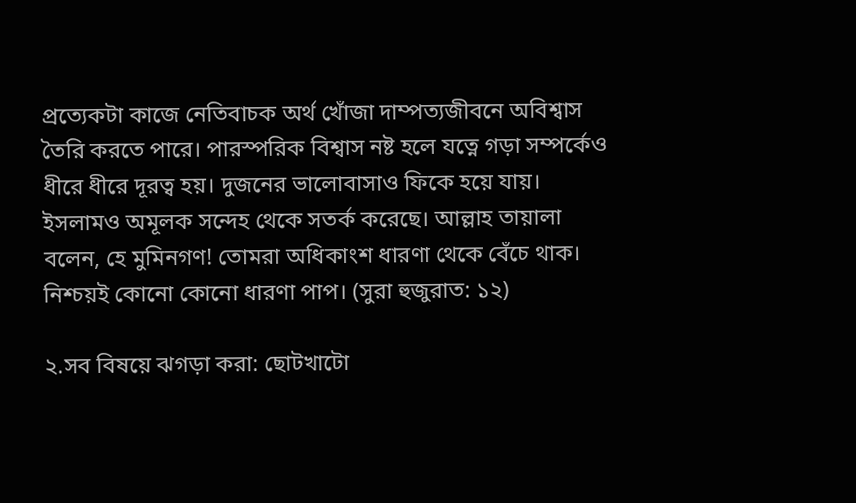প্রত্যেকটা কাজে নেতিবাচক অর্থ খোঁজা দাম্পত্যজীবনে অবিশ্বাস তৈরি করতে পারে। পারস্পরিক বিশ্বাস নষ্ট হলে যত্নে গড়া সম্পর্কেও ধীরে ধীরে দূরত্ব হয়। দুজনের ভালোবাসাও ফিকে হয়ে যায়। ইসলামও অমূলক সন্দেহ থেকে সতর্ক করেছে। আল্লাহ তায়ালা বলেন, হে মুমিনগণ! তোমরা অধিকাংশ ধারণা থেকে বেঁচে থাক। নিশ্চয়ই কোনো কোনো ধারণা পাপ। (সুরা হুজুরাত: ১২)

২.সব বিষয়ে ঝগড়া করা: ছোটখাটো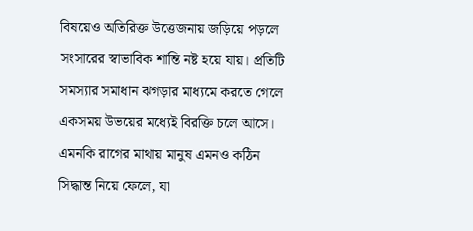বিষয়েও অতিরিক্ত উত্তেজনায় জড়িয়ে পড়লে সংসারের স্বাভাবিক শান্তি নষ্ট হয়ে যায়। প্রতিটি সমস্যার সমাধান ঝগড়ার মাধ্যমে করতে গেলে একসময় উভয়ের মধ্যেই বিরক্তি চলে আসে। এমনকি রাগের মাথায় মানুষ এমনও কঠিন সিদ্ধান্ত নিয়ে ফেলে, যা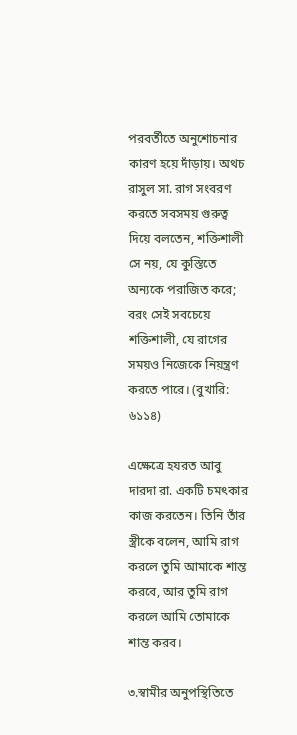পরবর্তীতে অনুশোচনার কারণ হয়ে দাঁড়ায়। অথচ রাসুল সা. রাগ সংবরণ করতে সবসময় গুরুত্ব দিয়ে বলতেন, শক্তিশালী সে নয়, যে কুস্তিতে অন্যকে পরাজিত করে; বরং সেই সবচেয়ে শক্তিশালী, যে রাগের সময়ও নিজেকে নিয়ন্ত্রণ করতে পারে। (বুখারি: ৬১১৪)

এক্ষেত্রে হযরত আবু দারদা রা. একটি চমৎকার কাজ করতেন। তিনি তাঁর স্ত্রীকে বলেন, আমি রাগ করলে তুমি আমাকে শান্ত করবে, আর তুমি রাগ করলে আমি তোমাকে শান্ত করব।

৩.স্বামীর অনুপস্থিতিতে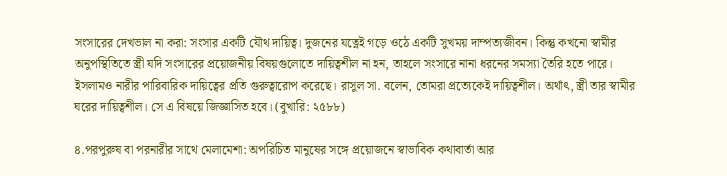সংসারের দেখভাল না করা: সংসার একটি যৌথ দায়িত্ব। দুজনের যত্নেই গড়ে ওঠে একটি সুখময় দাম্পত্যজীবন। কিন্তু কখনো স্বামীর অনুপস্থিতিতে স্ত্রী যদি সংসারের প্রয়োজনীয় বিষয়গুলোতে দায়িত্বশীল না হন, তাহলে সংসারে নানা ধরনের সমস্যা তৈরি হতে পারে। ইসলামও নারীর পারিবারিক দায়িত্বের প্রতি গুরুত্বারোপ করেছে। রাসুল সা. বলেন, তোমরা প্রত্যেকেই দায়িত্বশীল। অর্থাৎ, স্ত্রী তার স্বামীর ঘরের দায়িত্বশীল। সে এ বিষয়ে জিজ্ঞাসিত হবে। (বুখারি: ২৫৮৮)

৪.পরপুরুষ বা পরনারীর সাথে মেলামেশা: অপরিচিত মানুষের সঙ্গে প্রয়োজনে স্বাভাবিক কথাবার্তা আর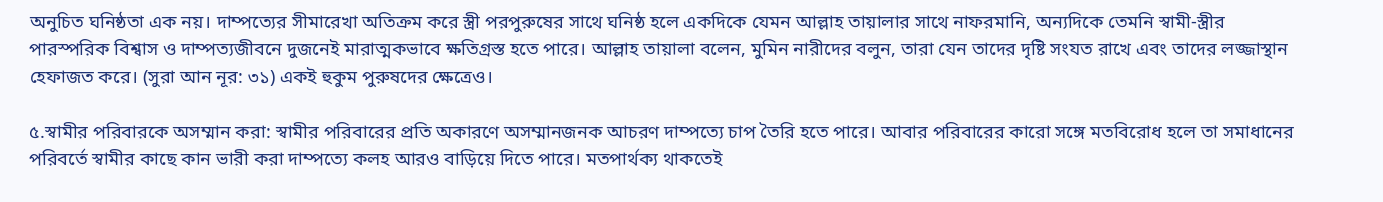অনুচিত ঘনিষ্ঠতা এক নয়। দাম্পত্যের সীমারেখা অতিক্রম করে স্ত্রী পরপুরুষের সাথে ঘনিষ্ঠ হলে একদিকে যেমন আল্লাহ তায়ালার সাথে নাফরমানি, অন্যদিকে তেমনি স্বামী-স্ত্রীর পারস্পরিক বিশ্বাস ও দাম্পত্যজীবনে দুজনেই মারাত্মকভাবে ক্ষতিগ্রস্ত হতে পারে। আল্লাহ তায়ালা বলেন, মুমিন নারীদের বলুন, তারা যেন তাদের দৃষ্টি সংযত রাখে এবং তাদের লজ্জাস্থান হেফাজত করে। (সুরা আন নূর: ৩১) একই হুকুম পুরুষদের ক্ষেত্রেও।

৫.স্বামীর পরিবারকে অসম্মান করা: স্বামীর পরিবারের প্রতি অকারণে অসম্মানজনক আচরণ দাম্পত্যে চাপ তৈরি হতে পারে। আবার পরিবারের কারো সঙ্গে মতবিরোধ হলে তা সমাধানের পরিবর্তে স্বামীর কাছে কান ভারী করা দাম্পত্যে কলহ আরও বাড়িয়ে দিতে পারে। মতপার্থক্য থাকতেই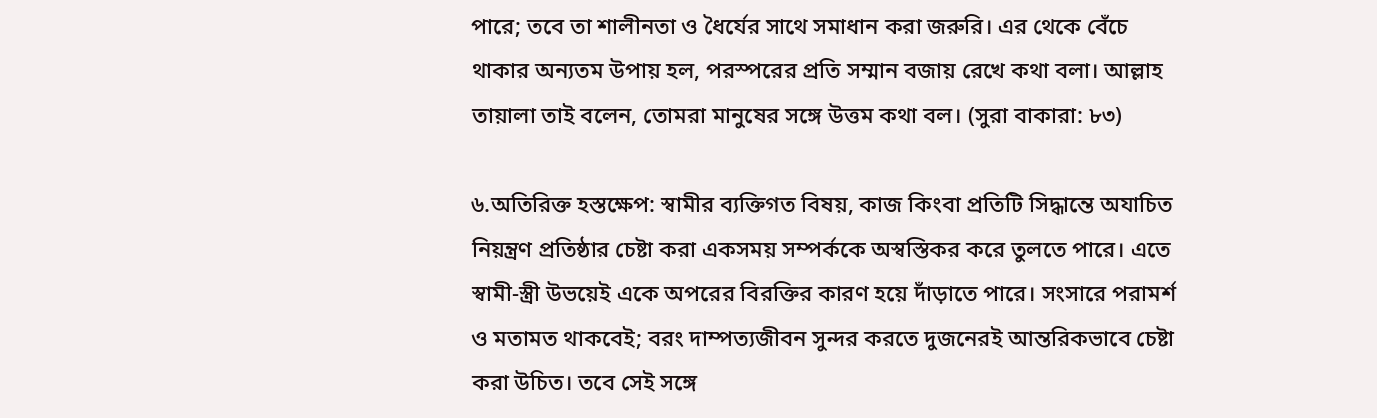পারে; তবে তা শালীনতা ও ধৈর্যের সাথে সমাধান করা জরুরি। এর থেকে বেঁচে থাকার অন্যতম উপায় হল, পরস্পরের প্রতি সম্মান বজায় রেখে কথা বলা। আল্লাহ তায়ালা তাই বলেন, তোমরা মানুষের সঙ্গে উত্তম কথা বল। (সুরা বাকারা: ৮৩)

৬.অতিরিক্ত হস্তক্ষেপ: স্বামীর ব্যক্তিগত বিষয়, কাজ কিংবা প্রতিটি সিদ্ধান্তে অযাচিত নিয়ন্ত্রণ প্রতিষ্ঠার চেষ্টা করা একসময় সম্পর্ককে অস্বস্তিকর করে তুলতে পারে। এতে স্বামী-স্ত্রী উভয়েই একে অপরের বিরক্তির কারণ হয়ে দাঁড়াতে পারে। সংসারে পরামর্শ ও মতামত থাকবেই; বরং দাম্পত্যজীবন সুন্দর করতে দুজনেরই আন্তরিকভাবে চেষ্টা করা উচিত। তবে সেই সঙ্গে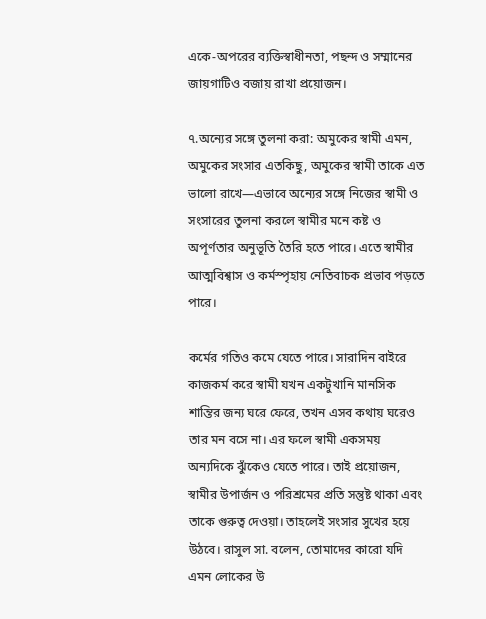একে-অপরের ব্যক্তিস্বাধীনতা, পছন্দ ও সম্মানের জায়গাটিও বজায় রাখা প্রয়োজন।

৭.অন্যের সঙ্গে তুলনা করা: অমুকের স্বামী এমন, অমুকের সংসার এতকিছু, অমুকের স্বামী তাকে এত ভালো রাখে—এভাবে অন্যের সঙ্গে নিজের স্বামী ও সংসারের তুলনা করলে স্বামীর মনে কষ্ট ও অপূর্ণতার অনুভূতি তৈরি হতে পারে। এতে স্বামীর আত্মবিশ্বাস ও কর্মস্পৃহায় নেতিবাচক প্রভাব পড়তে পারে।

কর্মের গতিও কমে যেতে পারে। সারাদিন বাইরে কাজকর্ম করে স্বামী যখন একটুখানি মানসিক শান্তির জন্য ঘরে ফেরে, তখন এসব কথায় ঘরেও তার মন বসে না। এর ফলে স্বামী একসময় অন্যদিকে ঝুঁকেও যেতে পারে। তাই প্রয়োজন, স্বামীর উপার্জন ও পরিশ্রমের প্রতি সন্তুষ্ট থাকা এবং তাকে গুরুত্ব দেওয়া। তাহলেই সংসার সুখের হয়ে উঠবে। রাসুল সা. বলেন, তোমাদের কারো যদি এমন লোকের উ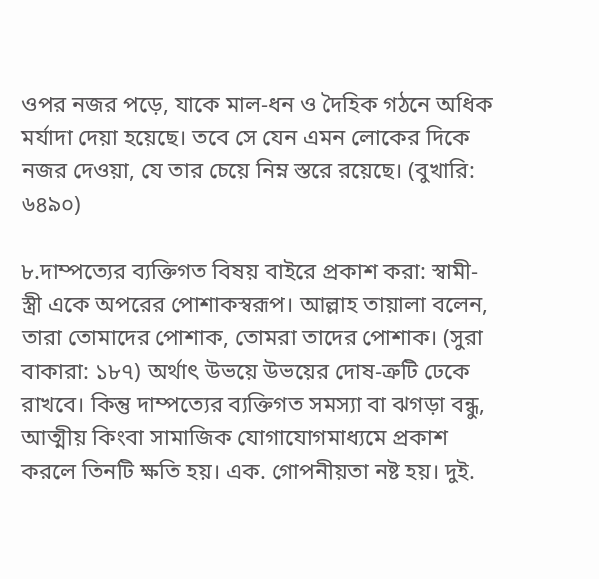ওপর নজর পড়ে, যাকে মাল-ধন ও দৈহিক গঠনে অধিক মর্যাদা দেয়া হয়েছে। তবে সে যেন এমন লোকের দিকে নজর দেওয়া, যে তার চেয়ে নিম্ন স্তরে রয়েছে। (বুখারি: ৬৪৯০)

৮.দাম্পত্যের ব্যক্তিগত বিষয় বাইরে প্রকাশ করা: স্বামী-স্ত্রী একে অপরের পোশাকস্বরূপ। আল্লাহ তায়ালা বলেন, তারা তোমাদের পোশাক, তোমরা তাদের পোশাক। (সুরা বাকারা: ১৮৭) অর্থাৎ উভয়ে উভয়ের দোষ-ত্রুটি ঢেকে রাখবে। কিন্তু দাম্পত্যের ব্যক্তিগত সমস্যা বা ঝগড়া বন্ধু, আত্মীয় কিংবা সামাজিক যোগাযোগমাধ্যমে প্রকাশ করলে তিনটি ক্ষতি হয়। এক. গোপনীয়তা নষ্ট হয়। দুই.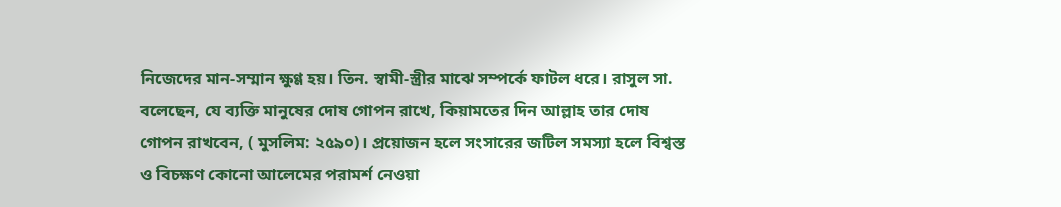নিজেদের মান-সম্মান ক্ষুণ্ণ হয়। তিন. স্বামী-স্ত্রীর মাঝে সম্পর্কে ফাটল ধরে। রাসুল সা. বলেছেন, যে ব্যক্তি মানুষের দোষ গোপন রাখে, কিয়ামতের দিন আল্লাহ তার দোষ গোপন রাখবেন, ( মুসলিম: ২৫৯০)। প্রয়োজন হলে সংসারের জটিল সমস্যা হলে বিশ্বস্ত ও বিচক্ষণ কোনো আলেমের পরামর্শ নেওয়া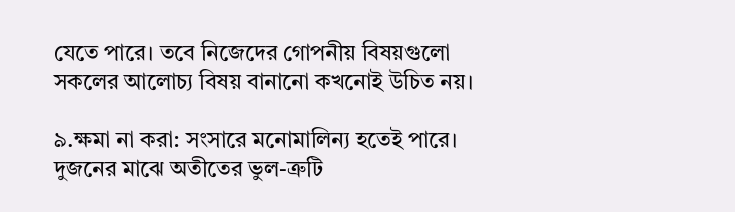যেতে পারে। তবে নিজেদের গোপনীয় বিষয়গুলো সকলের আলোচ্য বিষয় বানানো কখনোই উচিত নয়।

৯.ক্ষমা না করা: সংসারে মনোমালিন্য হতেই পারে। দুজনের মাঝে অতীতের ভুল-ত্রুটি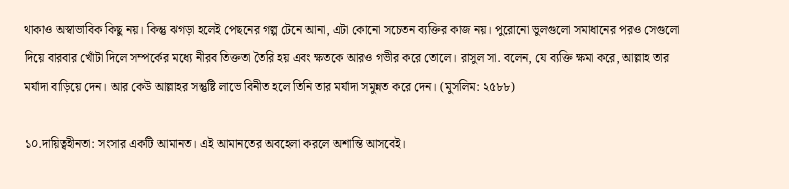থাকাও অস্বাভাবিক কিছু নয়। কিন্তু ঝগড়া হলেই পেছনের গল্প টেনে আনা, এটা কোনো সচেতন ব্যক্তির কাজ নয়। পুরোনো ভুলগুলো সমাধানের পরও সেগুলো দিয়ে বারবার খোঁটা দিলে সম্পর্কের মধ্যে নীরব তিক্ততা তৈরি হয় এবং ক্ষতকে আরও গভীর করে তোলে। রাসুল সা. বলেন, যে ব্যক্তি ক্ষমা করে, আল্লাহ তার মর্যাদা বাড়িয়ে দেন। আর কেউ আল্লাহর সন্তুষ্টি লাভে বিনীত হলে তিনি তার মর্যাদা সমুন্নত করে দেন। (মুসলিম: ২৫৮৮)

১০.দায়িত্বহীনতা: সংসার একটি আমানত। এই আমানতের অবহেলা করলে অশান্তি আসবেই।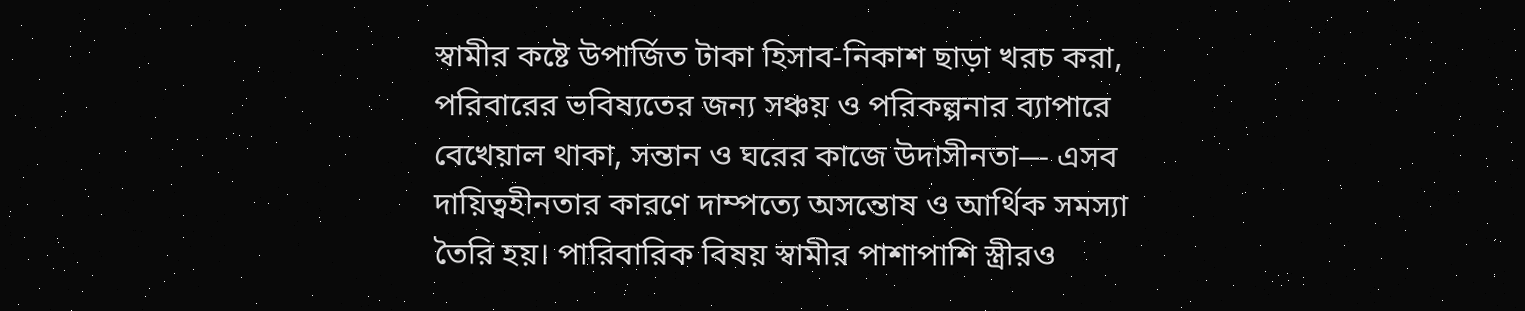স্বামীর কষ্টে উপার্জিত টাকা হিসাব-নিকাশ ছাড়া খরচ করা, পরিবারের ভবিষ্যতের জন্য সঞ্চয় ও পরিকল্পনার ব্যাপারে বেখেয়াল থাকা, সন্তান ও ঘরের কাজে উদাসীনতা— এসব দায়িত্বহীনতার কারণে দাম্পত্যে অসন্তোষ ও আর্থিক সমস্যা তৈরি হয়। পারিবারিক বিষয় স্বামীর পাশাপাশি স্ত্রীরও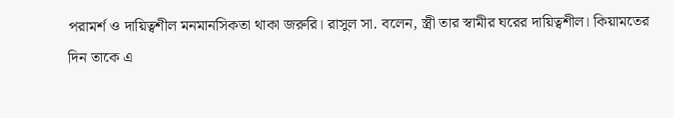পরামর্শ ও দায়িত্বশীল মনমানসিকতা থাকা জরুরি। রাসুল সা. বলেন, স্ত্রী তার স্বামীর ঘরের দায়িত্বশীল। কিয়ামতের দিন তাকে এ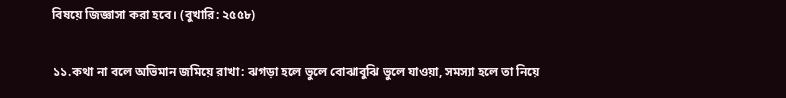বিষয়ে জিজ্ঞাসা করা হবে। (বুখারি: ২৫৫৮)

১১.কথা না বলে অভিমান জমিয়ে রাখা: ঝগড়া হলে ভুলে বোঝাবুঝি ভুলে যাওয়া, সমস্যা হলে তা নিয়ে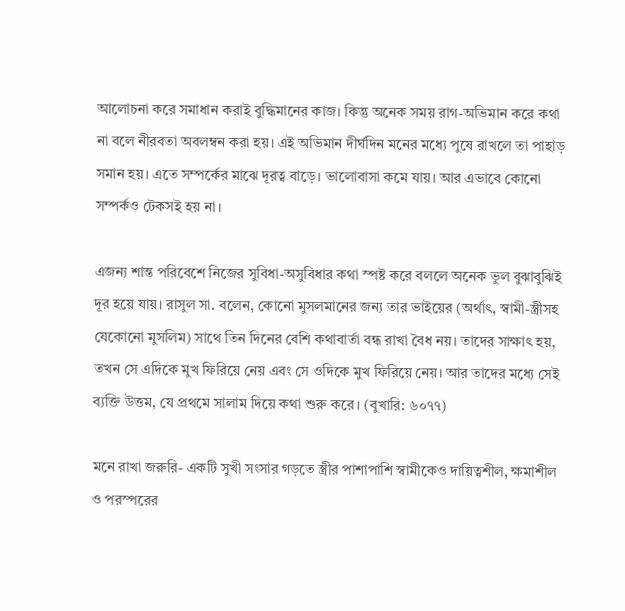আলোচনা করে সমাধান করাই বুদ্ধিমানের কাজ। কিন্তু অনেক সময় রাগ-অভিমান করে কথা না বলে নীরবতা অবলম্বন করা হয়। এই অভিমান দীর্ঘদিন মনের মধ্যে পুষে রাখলে তা পাহাড় সমান হয়। এতে সম্পর্কের মাঝে দূরত্ব বাড়ে। ভালোবাসা কমে যায়। আর এভাবে কোনো সম্পর্কও টেকসই হয় না।

এজন্য শান্ত পরিবেশে নিজের সুবিধা-অসুবিধার কথা স্পষ্ট করে বললে অনেক ভুল বুঝাবুঝিই দূর হয়ে যায়। রাসুল সা. বলেন, কোনো মুসলমানের জন্য তার ভাইয়ের (অর্থাৎ, স্বামী-স্ত্রীসহ যেকোনো মুসলিম) সাথে তিন দিনের বেশি কথাবার্তা বন্ধ রাখা বৈধ নয়। তাদের সাক্ষাৎ হয়, তখন সে এদিকে মুখ ফিরিয়ে নেয় এবং সে ওদিকে মুখ ফিরিয়ে নেয়। আর তাদের মধ্যে সেই ব্যক্তি উত্তম, যে প্রথমে সালাম দিয়ে কথা শুরু করে। (বুখারি: ৬০৭৭)

মনে রাখা জরুরি- একটি সুখী সংসার গড়তে স্ত্রীর পাশাপাশি স্বামীকেও দায়িত্বশীল, ক্ষমাশীল ও পরস্পরের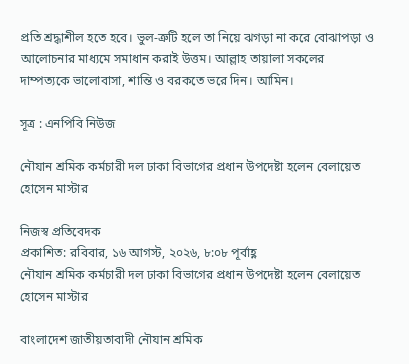প্রতি শ্রদ্ধাশীল হতে হবে। ভুল-ত্রুটি হলে তা নিয়ে ঝগড়া না করে বোঝাপড়া ও আলোচনার মাধ্যমে সমাধান করাই উত্তম। আল্লাহ তায়ালা সকলের দাম্পত্যকে ভালোবাসা, শান্তি ও বরকতে ভরে দিন। আমিন।

সূত্র : এনপিবি নিউজ

নৌযান শ্রমিক কর্মচারী দল ঢাকা বিভাগের প্রধান উপদেষ্টা হলেন বেলায়েত হোসেন মাস্টার

নিজস্ব প্রতিবেদক
প্রকাশিত: রবিবার, ১৬ আগস্ট, ২০২৬, ৮:০৮ পূর্বাহ্ণ
নৌযান শ্রমিক কর্মচারী দল ঢাকা বিভাগের প্রধান উপদেষ্টা হলেন বেলায়েত হোসেন মাস্টার

বাংলাদেশ জাতীয়তাবাদী নৌযান শ্রমিক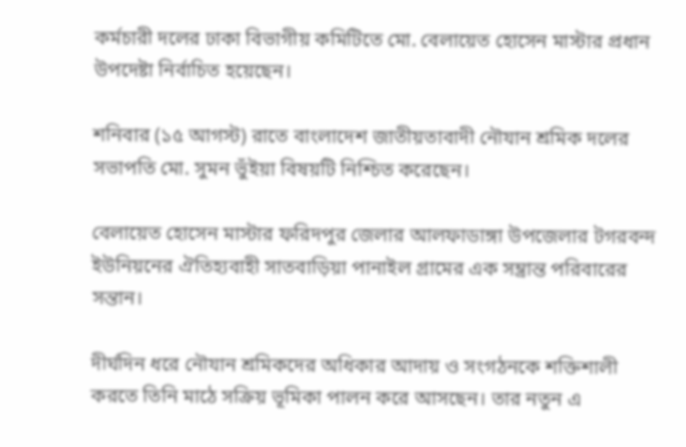কর্মচারী দলের ঢাকা বিভাগীয় কমিটিতে মো. বেলায়েত হোসেন মাস্টার প্রধান উপদেষ্টা নির্বাচিত হয়েছেন।

শনিবার (১৫ আগস্ট) রাতে বাংলাদেশ জাতীয়তাবাদী নৌযান শ্রমিক দলের সভাপতি মো. সুমন ভুঁইয়া বিষয়টি নিশ্চিত করেছেন।

বেলায়েত হোসেন মাস্টার ফরিদপুর জেলার আলফাডাঙ্গা উপজেলার টগরবন্দ ইউনিয়নের ঐতিহ্যবাহী সাতবাড়িয়া পানাইল গ্রামের এক সম্ভ্রান্ত পরিবারের সন্তান।

দীর্ঘদিন ধরে নৌযান শ্রমিকদের অধিকার আদায় ও সংগঠনকে শক্তিশালী করতে তিনি মাঠে সক্রিয় ভূমিকা পালন করে আসছেন। তার নতুন এ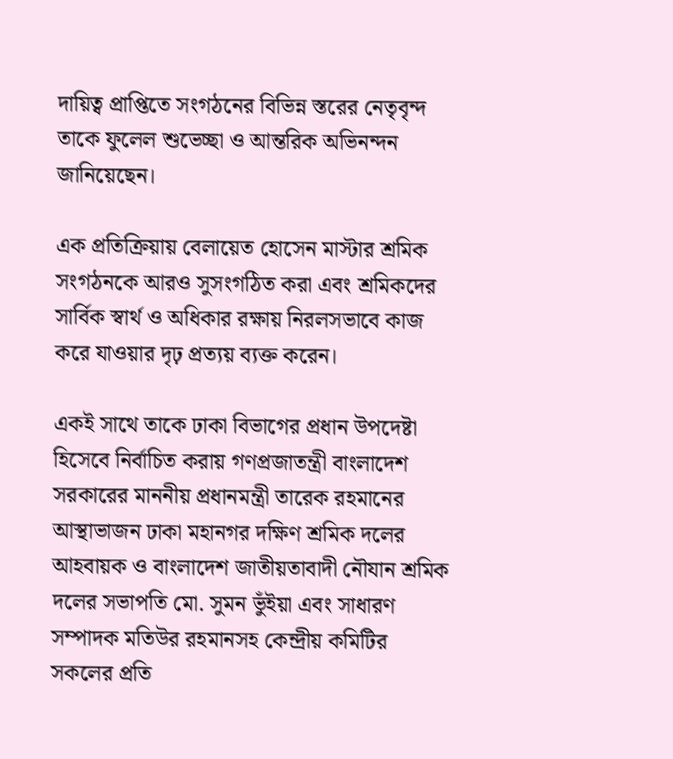দায়িত্ব প্রাপ্তিতে সংগঠনের বিভিন্ন স্তরের নেতৃবৃন্দ তাকে ফুলেল শুভেচ্ছা ও আন্তরিক অভিনন্দন জানিয়েছেন।

এক প্রতিক্রিয়ায় বেলায়েত হোসেন মাস্টার শ্রমিক সংগঠনকে আরও সুসংগঠিত করা এবং শ্রমিকদের সার্বিক স্বার্থ ও অধিকার রক্ষায় নিরলসভাবে কাজ করে যাওয়ার দৃঢ় প্রত্যয় ব্যক্ত করেন।

একই সাথে তাকে ঢাকা বিভাগের প্রধান উপদেষ্টা হিসেবে নির্বাচিত করায় গণপ্রজাতন্ত্রী বাংলাদেশ সরকারের মাননীয় প্রধানমন্ত্রী তারেক রহমানের আস্থাভাজন ঢাকা মহানগর দক্ষিণ শ্রমিক দলের আহবায়ক ও বাংলাদেশ জাতীয়তাবাদী নৌযান শ্রমিক দলের সভাপতি মো. সুমন ভুঁইয়া এবং সাধারণ সম্পাদক মতিউর রহমানসহ কেন্দ্রীয় কমিটির সকলের প্রতি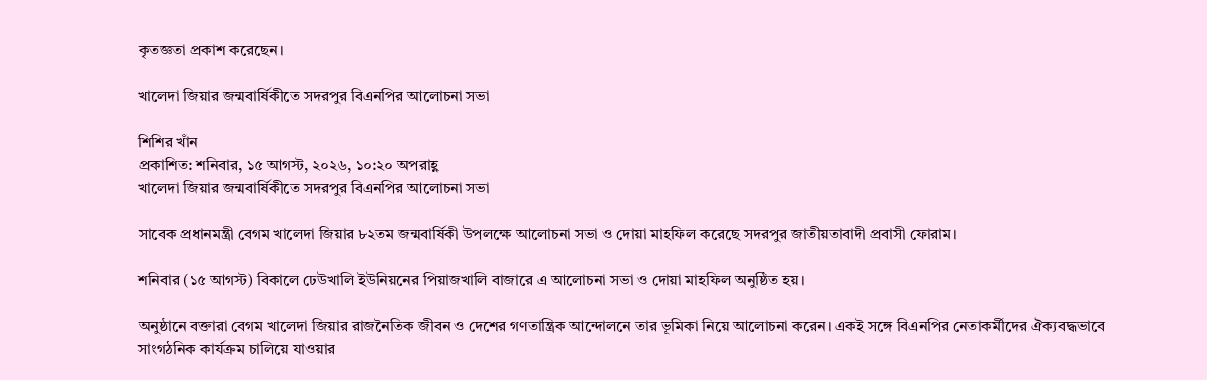কৃতজ্ঞতা প্রকাশ করেছেন।

খালেদা জিয়ার জন্মবার্ষিকীতে সদরপুর বিএনপির আলোচনা সভা

শিশির খাঁন
প্রকাশিত: শনিবার, ১৫ আগস্ট, ২০২৬, ১০:২০ অপরাহ্ণ
খালেদা জিয়ার জন্মবার্ষিকীতে সদরপুর বিএনপির আলোচনা সভা

সাবেক প্রধানমন্ত্রী বেগম খালেদা জিয়ার ৮২তম জন্মবার্ষিকী উপলক্ষে আলোচনা সভা ও দোয়া মাহফিল করেছে সদরপুর জাতীয়তাবাদী প্রবাসী ফোরাম।

শনিবার (১৫ আগস্ট) বিকালে ঢেউখালি ইউনিয়নের পিয়াজখালি বাজারে এ আলোচনা সভা ও দোয়া মাহফিল অনুষ্ঠিত হয়।

অনুষ্ঠানে বক্তারা বেগম খালেদা জিয়ার রাজনৈতিক জীবন ও দেশের গণতান্ত্রিক আন্দোলনে তার ভূমিকা নিয়ে আলোচনা করেন। একই সঙ্গে বিএনপির নেতাকর্মীদের ঐক্যবদ্ধভাবে সাংগঠনিক কার্যক্রম চালিয়ে যাওয়ার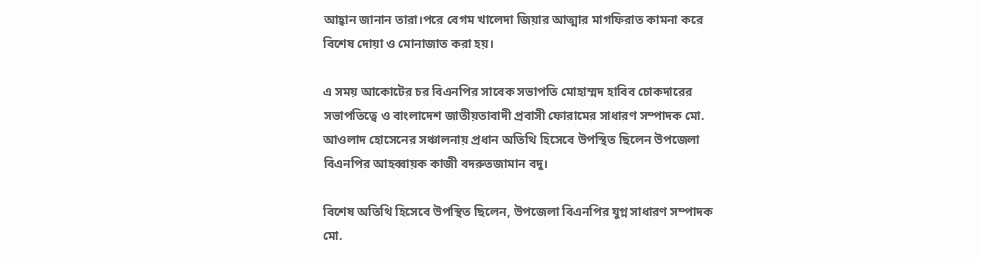আহ্বান জানান তারা।পরে বেগম খালেদা জিয়ার আত্মার মাগফিরাত কামনা করে বিশেষ দোয়া ও মোনাজাত করা হয়।

এ সময় আকোটের চর বিএনপির সাবেক সভাপতি মোহাম্মদ হাবিব চোকদারের সভাপতিত্বে ও বাংলাদেশ জাতীয়তাবাদী প্রবাসী ফোরামের সাধারণ সম্পাদক মো. আওলাদ হোসেনের সঞ্চালনায় প্রধান অতিথি হিসেবে উপস্থিত ছিলেন উপজেলা বিএনপির আহব্বায়ক কাজী বদরুতজামান বদু।

বিশেষ অতিথি হিসেবে উপস্থিত ছিলেন, উপজেলা বিএনপির যুগ্ন সাধারণ সম্পাদক মো.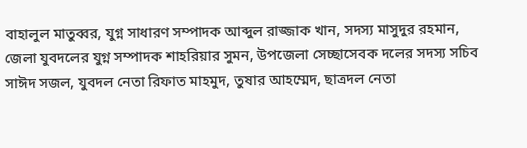বাহালুল মাতুব্বর, যুগ্ন সাধারণ সম্পাদক আব্দুল রাজ্জাক খান, সদস্য মাসুদুর রহমান, জেলা যুবদলের যুগ্ন সম্পাদক শাহরিয়ার সুমন, উপজেলা সেচ্ছাসেবক দলের সদস্য সচিব সাঈদ সজল, যুবদল নেতা রিফাত মাহমুদ, তুষার আহম্মেদ, ছাত্রদল নেতা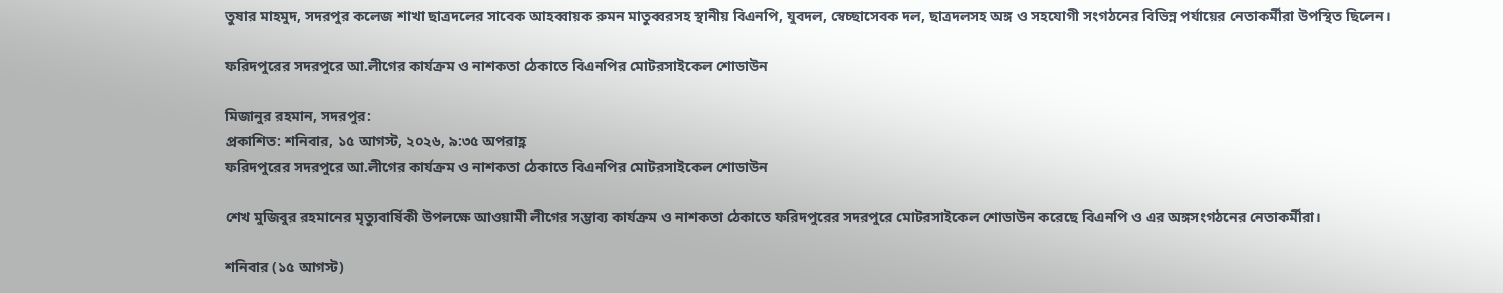তুষার মাহমুদ, সদরপুর কলেজ শাখা ছাত্রদলের সাবেক আহব্বায়ক রুমন মাতুব্বরসহ স্থানীয় বিএনপি, যুবদল, স্বেচ্ছাসেবক দল, ছাত্রদলসহ অঙ্গ ও সহযোগী সংগঠনের বিভিন্ন পর্যায়ের নেতাকর্মীরা উপস্থিত ছিলেন।

ফরিদপুরের সদরপুরে আ.লীগের কার্যক্রম ও নাশকতা ঠেকাতে বিএনপির মোটরসাইকেল শোডাউন

মিজানুর রহমান, সদরপুর:
প্রকাশিত: শনিবার, ১৫ আগস্ট, ২০২৬, ৯:৩৫ অপরাহ্ণ
ফরিদপুরের সদরপুরে আ.লীগের কার্যক্রম ও নাশকতা ঠেকাতে বিএনপির মোটরসাইকেল শোডাউন

শেখ মুজিবুর রহমানের মৃত্যুবার্ষিকী উপলক্ষে আওয়ামী লীগের সম্ভাব্য কার্যক্রম ও নাশকতা ঠেকাতে ফরিদপুরের সদরপুরে মোটরসাইকেল শোডাউন করেছে বিএনপি ও এর অঙ্গসংগঠনের নেতাকর্মীরা।

শনিবার (১৫ আগস্ট)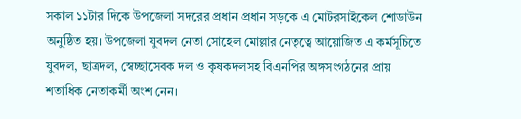সকাল ১১টার দিকে উপজেলা সদরের প্রধান প্রধান সড়কে এ মোটরসাইকেল শোডাউন অনুষ্ঠিত হয়। উপজেলা যুবদল নেতা সোহেল মোল্লার নেতৃত্বে আয়োজিত এ কর্মসূচিতে যুবদল, ছাত্রদল, স্বেচ্ছাসেবক দল ও কৃষকদলসহ বিএনপির অঙ্গসংগঠনের প্রায় শতাধিক নেতাকর্মী অংশ নেন।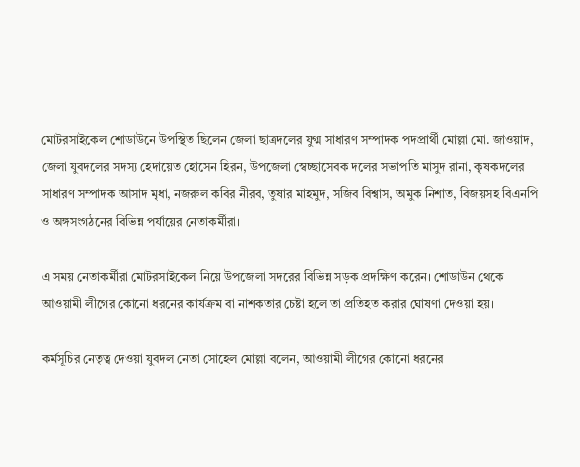মোটরসাইকেল শোডাউনে উপস্থিত ছিলেন জেলা ছাত্রদলের যুগ্ম সাধারণ সম্পাদক পদপ্রার্থী মোল্লা মো. জাওয়াদ, জেলা যুবদলের সদস্য হেদায়েত হোসেন হিরন, উপজেলা স্বেচ্ছাসেবক দলের সভাপতি মাসুদ রানা, কৃষকদলের সাধারণ সম্পাদক আসাদ মৃধা, নজরুল কবির নীরব, তুষার মাহমুদ, সজিব বিশ্বাস, অমুক নিশাত, বিজয়সহ বিএনপি ও অঙ্গসংগঠনের বিভিন্ন পর্যায়ের নেতাকর্মীরা।

এ সময় নেতাকর্মীরা মোটরসাইকেল নিয়ে উপজেলা সদরের বিভিন্ন সড়ক প্রদক্ষিণ করেন। শোডাউন থেকে আওয়ামী লীগের কোনো ধরনের কার্যক্রম বা নাশকতার চেষ্টা হলে তা প্রতিহত করার ঘোষণা দেওয়া হয়।

কর্মসূচির নেতৃত্ব দেওয়া যুবদল নেতা সোহেল মোল্লা বলেন, আওয়ামী লীগের কোনো ধরনের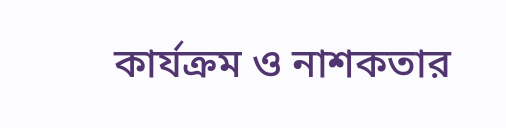কার্যক্রম ও নাশকতার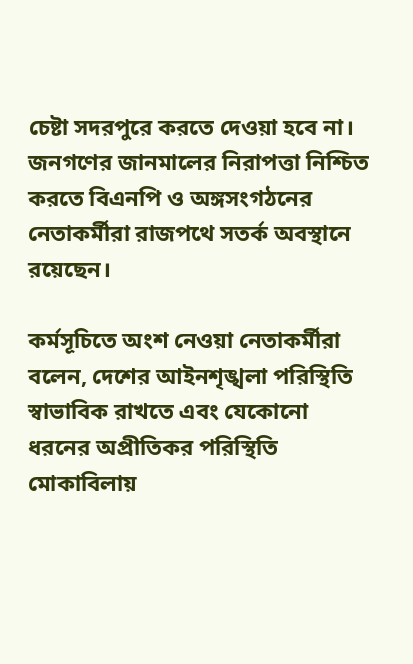চেষ্টা সদরপুরে করতে দেওয়া হবে না। জনগণের জানমালের নিরাপত্তা নিশ্চিত করতে বিএনপি ও অঙ্গসংগঠনের নেতাকর্মীরা রাজপথে সতর্ক অবস্থানে রয়েছেন।

কর্মসূচিতে অংশ নেওয়া নেতাকর্মীরা বলেন, দেশের আইনশৃঙ্খলা পরিস্থিতি স্বাভাবিক রাখতে এবং যেকোনো ধরনের অপ্রীতিকর পরিস্থিতি মোকাবিলায়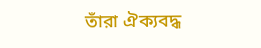তাঁরা ঐক্যবদ্ধ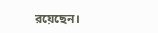রয়েছেন।